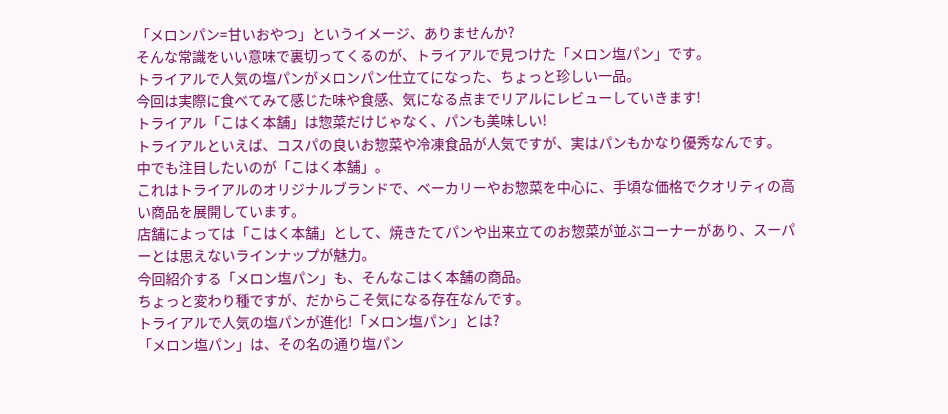「メロンパン=甘いおやつ」というイメージ、ありませんか?
そんな常識をいい意味で裏切ってくるのが、トライアルで見つけた「メロン塩パン」です。
トライアルで人気の塩パンがメロンパン仕立てになった、ちょっと珍しい一品。
今回は実際に食べてみて感じた味や食感、気になる点までリアルにレビューしていきます!
トライアル「こはく本舗」は惣菜だけじゃなく、パンも美味しい!
トライアルといえば、コスパの良いお惣菜や冷凍食品が人気ですが、実はパンもかなり優秀なんです。
中でも注目したいのが「こはく本舗」。
これはトライアルのオリジナルブランドで、ベーカリーやお惣菜を中心に、手頃な価格でクオリティの高い商品を展開しています。
店舗によっては「こはく本舗」として、焼きたてパンや出来立てのお惣菜が並ぶコーナーがあり、スーパーとは思えないラインナップが魅力。
今回紹介する「メロン塩パン」も、そんなこはく本舗の商品。
ちょっと変わり種ですが、だからこそ気になる存在なんです。
トライアルで人気の塩パンが進化!「メロン塩パン」とは?
「メロン塩パン」は、その名の通り塩パン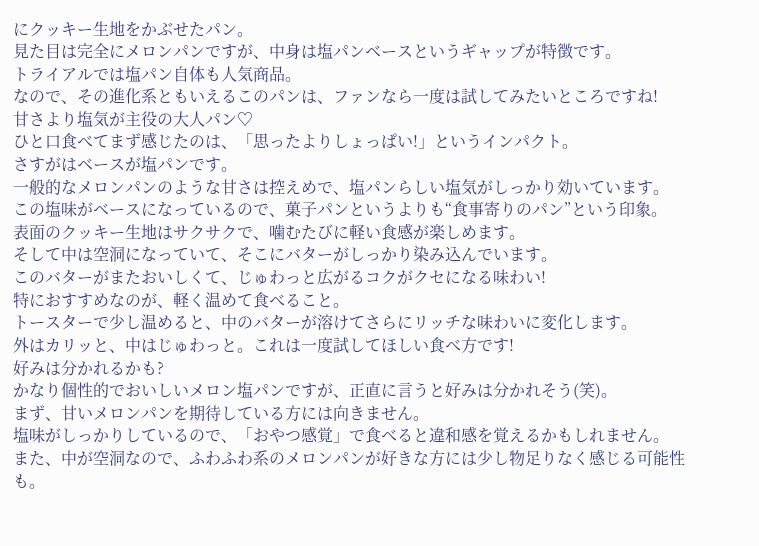にクッキー生地をかぶせたパン。
見た目は完全にメロンパンですが、中身は塩パンベースというギャップが特徴です。
トライアルでは塩パン自体も人気商品。
なので、その進化系ともいえるこのパンは、ファンなら一度は試してみたいところですね!
甘さより塩気が主役の大人パン♡
ひと口食べてまず感じたのは、「思ったよりしょっぱい!」というインパクト。
さすがはベースが塩パンです。
一般的なメロンパンのような甘さは控えめで、塩パンらしい塩気がしっかり効いています。
この塩味がベースになっているので、菓子パンというよりも“食事寄りのパン”という印象。
表面のクッキー生地はサクサクで、噛むたびに軽い食感が楽しめます。
そして中は空洞になっていて、そこにバターがしっかり染み込んでいます。
このバターがまたおいしくて、じゅわっと広がるコクがクセになる味わい!
特におすすめなのが、軽く温めて食べること。
トースターで少し温めると、中のバターが溶けてさらにリッチな味わいに変化します。
外はカリッと、中はじゅわっと。これは一度試してほしい食べ方です!
好みは分かれるかも?
かなり個性的でおいしいメロン塩パンですが、正直に言うと好みは分かれそう(笑)。
まず、甘いメロンパンを期待している方には向きません。
塩味がしっかりしているので、「おやつ感覚」で食べると違和感を覚えるかもしれません。
また、中が空洞なので、ふわふわ系のメロンパンが好きな方には少し物足りなく感じる可能性も。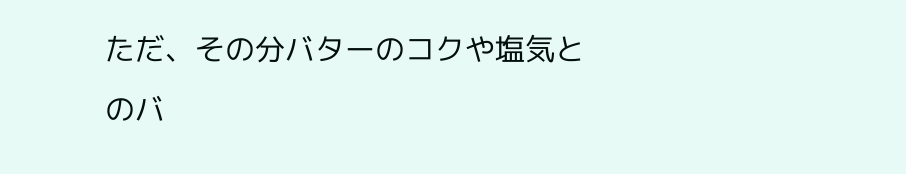ただ、その分バターのコクや塩気とのバ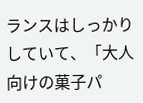ランスはしっかりしていて、「大人向けの菓子パ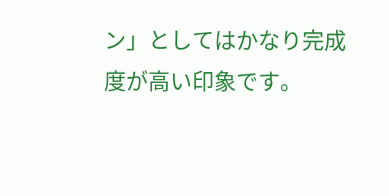ン」としてはかなり完成度が高い印象です。